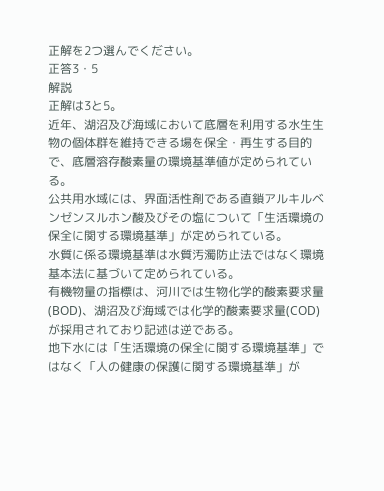正解を2つ選んでください。
正答3・5
解説
正解は3と5。
近年、湖沼及び海域において底層を利用する水生生物の個体群を維持できる場を保全・再生する目的で、底層溶存酸素量の環境基準値が定められている。
公共用水域には、界面活性剤である直鎖アルキルベンゼンスルホン酸及びその塩について「生活環境の保全に関する環境基準」が定められている。
水質に係る環境基準は水質汚濁防止法ではなく環境基本法に基づいて定められている。
有機物量の指標は、河川では生物化学的酸素要求量(BOD)、湖沼及び海域では化学的酸素要求量(COD)が採用されており記述は逆である。
地下水には「生活環境の保全に関する環境基準」ではなく「人の健康の保護に関する環境基準」が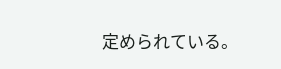定められている。